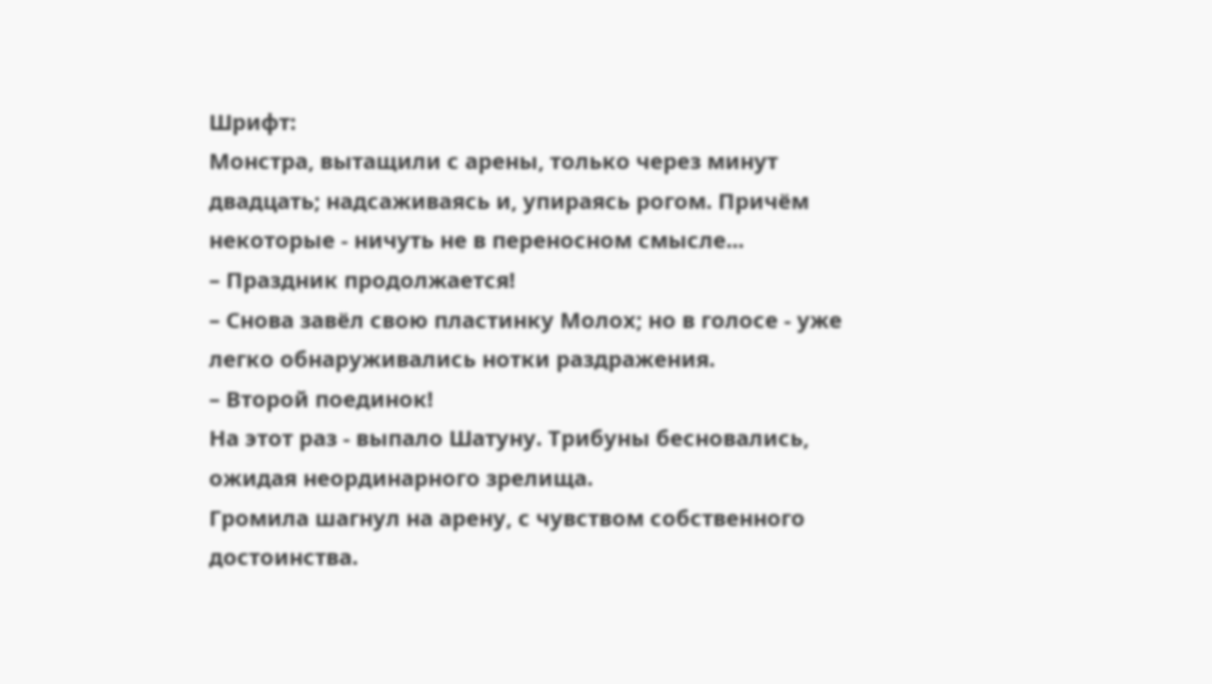Шрифт:
Монстра, вытащили с арены, только через минут двадцать; надсаживаясь и, упираясь рогом. Причём некоторые - ничуть не в переносном смысле...
– Праздник продолжается!
– Снова завёл свою пластинку Молох; но в голосе - уже легко обнаруживались нотки раздражения.
– Второй поединок!
На этот раз - выпало Шатуну. Трибуны бесновались, ожидая неординарного зрелища.
Громила шагнул на арену, с чувством собственного достоинства.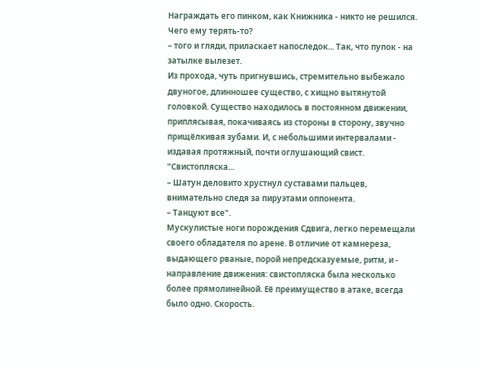Награждать его пинком, как Книжника - никто не решился. Чего ему терять-то?
– того и гляди, приласкает напоследок... Так, что пупок - на затылке вылезет.
Из прохода, чуть пригнувшись, стремительно выбежало двуногое, длинношее существо, с хищно вытянутой головкой. Существо находилось в постоянном движении, приплясывая, покачиваясь из стороны в сторону, звучно прищёлкивая зубами. И, с небольшими интервалами - издавая протяжный, почти оглушающий свист.
"Свистопляска...
– Шатун деловито хрустнул суставами пальцев, внимательно следя за пируэтами оппонента.
– Танцуют все".
Мускулистые ноги порождения Сдвига, легко перемещали своего обладателя по арене. В отличие от камнереза, выдающего рваные, порой непредсказуемые, ритм, и - направление движения: свистопляска была несколько более прямолинейной. Её преимущество в атаке, всегда было одно. Скорость.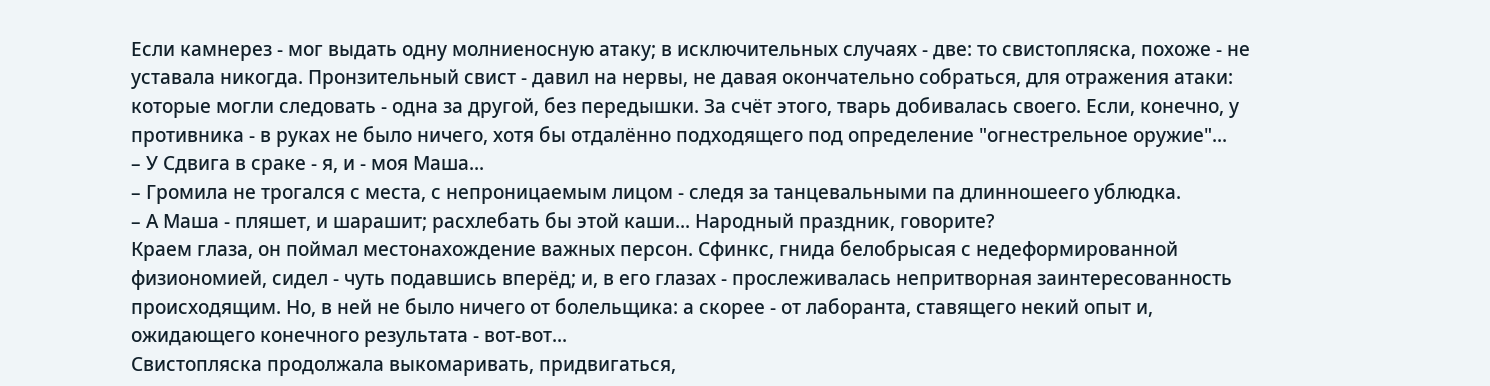Если камнерез - мог выдать одну молниеносную атаку; в исключительных случаях - две: то свистопляска, похоже - не уставала никогда. Пронзительный свист - давил на нервы, не давая окончательно собраться, для отражения атаки: которые могли следовать - одна за другой, без передышки. За счёт этого, тварь добивалась своего. Если, конечно, у противника - в руках не было ничего, хотя бы отдалённо подходящего под определение "огнестрельное оружие"...
– У Сдвига в сраке - я, и - моя Маша...
– Громила не трогался с места, с непроницаемым лицом - следя за танцевальными па длинношеего ублюдка.
– А Маша - пляшет, и шарашит; расхлебать бы этой каши... Народный праздник, говорите?
Краем глаза, он поймал местонахождение важных персон. Сфинкс, гнида белобрысая с недеформированной физиономией, сидел - чуть подавшись вперёд; и, в его глазах - прослеживалась непритворная заинтересованность происходящим. Но, в ней не было ничего от болельщика: а скорее - от лаборанта, ставящего некий опыт и, ожидающего конечного результата - вот-вот...
Свистопляска продолжала выкомаривать, придвигаться,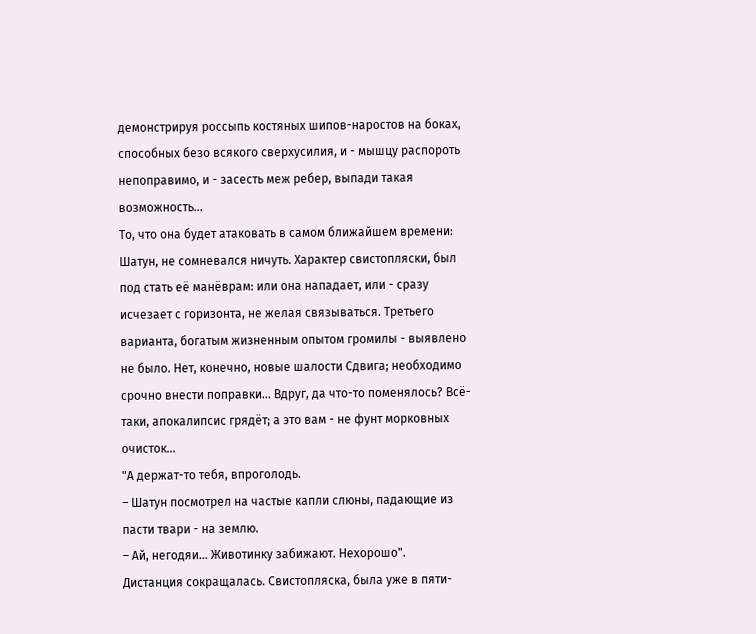демонстрируя россыпь костяных шипов-наростов на боках, способных безо всякого сверхусилия, и - мышцу распороть непоправимо, и - засесть меж ребер, выпади такая возможность...
То, что она будет атаковать в самом ближайшем времени: Шатун, не сомневался ничуть. Характер свистопляски, был под стать её манёврам: или она нападает, или - сразу исчезает с горизонта, не желая связываться. Третьего варианта, богатым жизненным опытом громилы - выявлено не было. Нет, конечно, новые шалости Сдвига; необходимо срочно внести поправки... Вдруг, да что-то поменялось? Всё-таки, апокалипсис грядёт; а это вам - не фунт морковных очисток...
"А держат-то тебя, впроголодь.
– Шатун посмотрел на частые капли слюны, падающие из пасти твари - на землю.
– Ай, негодяи... Животинку забижают. Нехорошо".
Дистанция сокращалась. Свистопляска, была уже в пяти-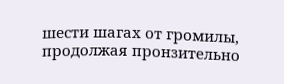шести шагах от громилы, продолжая пронзительно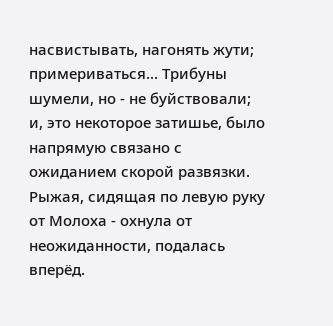насвистывать, нагонять жути; примериваться... Трибуны шумели, но - не буйствовали; и, это некоторое затишье, было напрямую связано с ожиданием скорой развязки.
Рыжая, сидящая по левую руку от Молоха - охнула от неожиданности, подалась вперёд.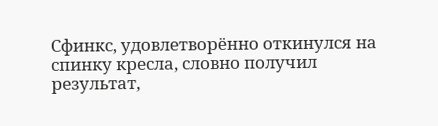Сфинкс, удовлетворённо откинулся на спинку кресла, словно получил результат,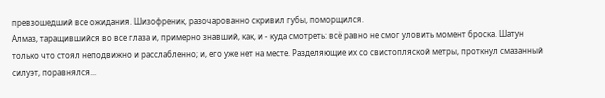превзошедший все ожидания. Шизофреник, разочарованно скривил губы, поморщился.
Алмаз, таращившийся во все глаза и, примерно знавший, как, и - куда смотреть: всё равно не смог уловить момент броска. Шатун только что стоял неподвижно и расслабленно; и, его уже нет на месте. Разделяющие их со свистопляской метры, проткнул смазанный силуэт, поравнялся...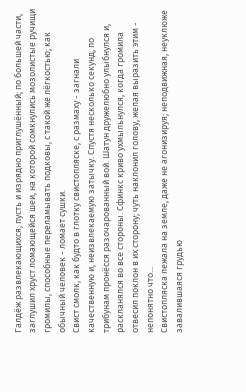Галдёж развлекающихся, пусть и изрядно приглушённый; по большей части, заглушил хруст ломающейся шеи, на которой сомкнулись мозолистые ручищи громилы, способные переламывать подковы, с такой же лёгкостью; как обычный человек - ломает сушки.
Свист смолк, как будто в глотку свистопляске, с размаху - загнали качественную и, неизвлекаемую затычку. Спустя несколько секунд, по трибунам пронёсся разочарованный вой. Шатун дружелюбно улыбнулся и, раскланялся во все стороны. Сфинкс криво ухмыльнулся, когда громила отвесил поклон в их сторону; чуть наклонил голову, желая выразить этим - непонятно что...
Свистопляска лежала на земле, даже не агонизируя; неподвижная, неуклюже завалившаяся грудью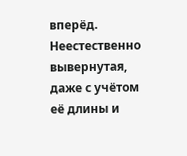вперёд. Неестественно вывернутая, даже с учётом её длины и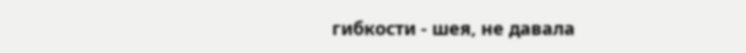гибкости - шея, не давала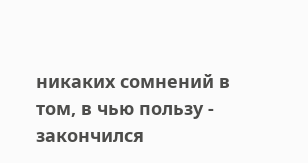никаких сомнений в том, в чью пользу - закончился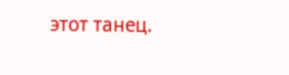этот танец.